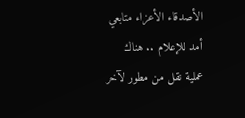الأصدقاء الأعزاء متابعي أمد للإعلام .. هناك عملية نقل من مطور لآخر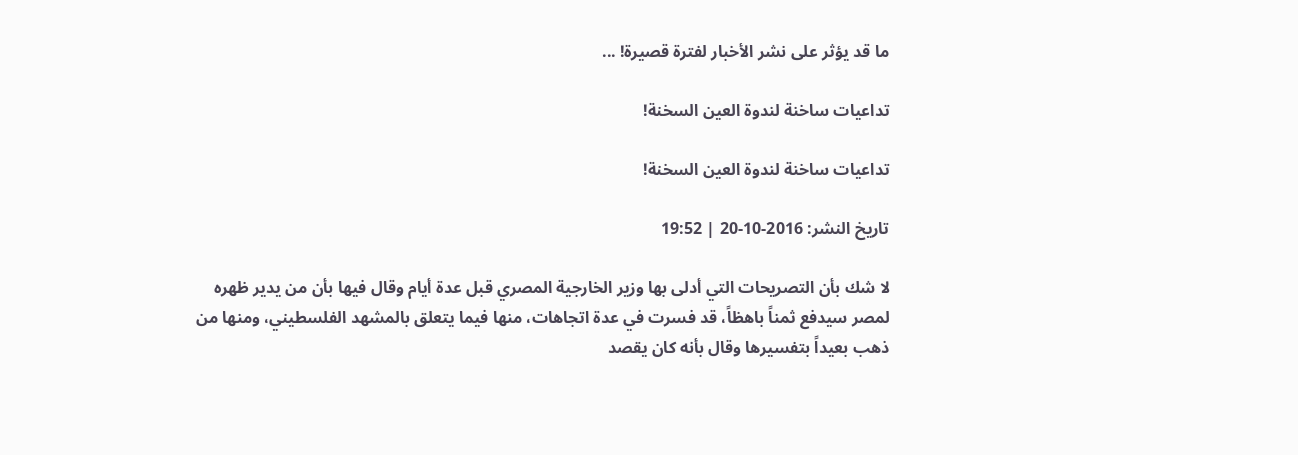ما قد يؤثر على نشر الأخبار لفترة قصيرة! ...

تداعيات ساخنة لندوة العين السخنة!

تداعيات ساخنة لندوة العين السخنة!

تاريخ النشر: 2016-10-20 | 19:52

لا شك بأن التصريحات التي أدلى بها وزير الخارجية المصري قبل عدة أيام وقال فيها بأن من يدير ظهره لمصر سيدفع ثمناً باهظاً، قد فسرت في عدة اتجاهات، منها فيما يتعلق بالمشهد الفلسطيني، ومنها من ذهب بعيداً بتفسيرها وقال بأنه كان يقصد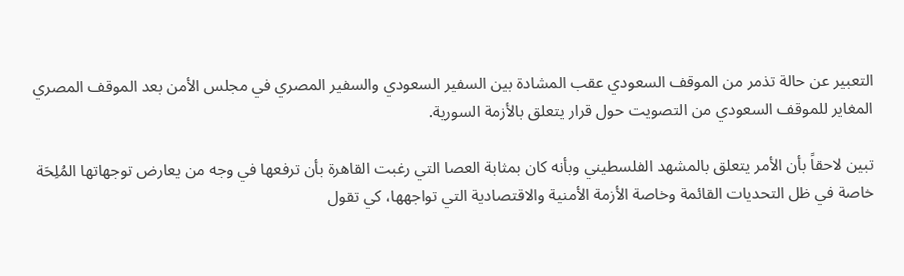التعبير عن حالة تذمر من الموقف السعودي عقب المشادة بين السفير السعودي والسفير المصري في مجلس الأمن بعد الموقف المصري المغاير للموقف السعودي من التصويت حول قرار يتعلق بالأزمة السورية.

تبين لاحقاً بأن الأمر يتعلق بالمشهد الفلسطيني وبأنه كان بمثابة العصا التي رغبت القاهرة بأن ترفعها في وجه من يعارض توجهاتها المُلِحَة خاصة في ظل التحديات القائمة وخاصة الأزمة الأمنية والاقتصادية التي تواجهها، كي تقول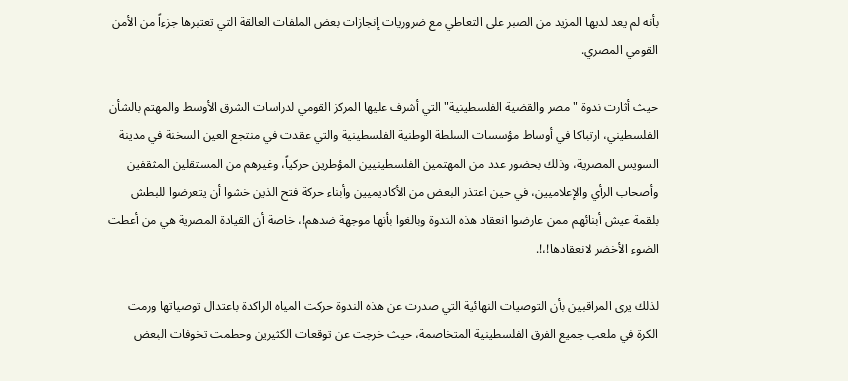بأنه لم يعد لديها المزيد من الصبر على التعاطي مع ضروريات إنجازات بعض الملفات العالقة التي تعتبرها جزءاً من الأمن القومي المصري.

حيث أثارت ندوة "مصر والقضية الفلسطينية" التي أشرف عليها المركز القومي لدراسات الشرق الأوسط والمهتم بالشأن الفلسطيني، ارتباكا في أوساط مؤسسات السلطة الوطنية الفلسطينية والتي عقدت في منتجع العين السخنة في مدينة السويس المصرية، وذلك بحضور عدد من المهتمين الفلسطينيين المؤطرين حركياً، وغيرهم من المستقلين المثقفين وأصحاب الرأي والإعلاميين، في حين اعتذر البعض من الأكاديميين وأبناء حركة فتح الذين خشوا أن يتعرضوا للبطش بلقمة عيش أبنائهم ممن عارضوا انعقاد هذه الندوة وبالغوا بأنها موجهة ضدهم!، خاصة أن القيادة المصرية هي من أعطت الضوء الأخضر لانعقادها!،!.

لذلك يرى المراقبين بأن التوصيات النهائية التي صدرت عن هذه الندوة حركت المياه الراكدة باعتدال توصياتها ورمت الكرة في ملعب جميع الفرق الفلسطينية المتخاصمة، حيث خرجت عن توقعات الكثيرين وحطمت تخوفات البعض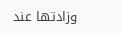وزادتها عند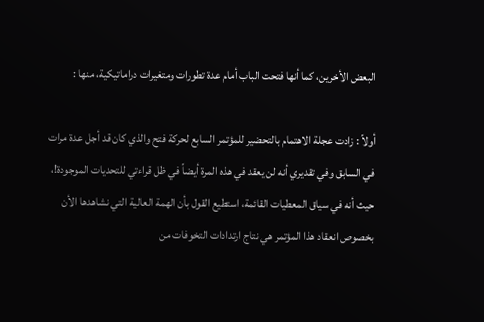البعض الأخرين، كما أنها فتحت الباب أمام عدة تطورات ومتغيرات دراماتيكية، منها :

أولاً : زادت عجلة الاهتمام بالتحضير للمؤتمر السابع لحركة فتح والذي كان قد أجل عدة مرات في السابق وفي تقديري أنه لن يعقد في هذه المرة أيضاً في ظل قراءتي للتحديات الموجودة!، حيث أنه في سياق المعطيات القائمة، استطيع القول بأن الهمة العالية التي نشاهدها الأن بخصوص انعقاد هذا المؤتمر هي نتاج ارتدادات التخوفات من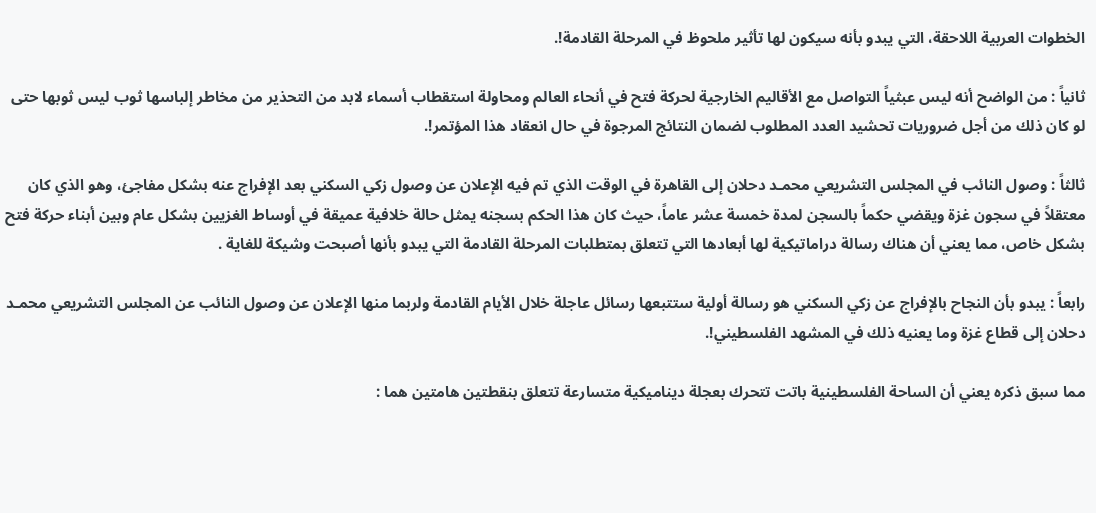الخطوات العربية اللاحقة، التي يبدو بأنه سيكون لها تأثير ملحوظ في المرحلة القادمة!.

ثانياً : من الواضح أنه ليس عبثياً التواصل مع الأقاليم الخارجية لحركة فتح في أنحاء العالم ومحاولة استقطاب أسماء لابد من التحذير من مخاطر إلباسها ثوب ليس ثوبها حتى لو كان ذلك من أجل ضروريات تحشيد العدد المطلوب لضمان النتائج المرجوة في حال انعقاد هذا المؤتمر!.

ثالثاً : وصول النائب في المجلس التشريعي محمـد دحلان إلى القاهرة في الوقت الذي تم فيه الإعلان عن وصول زكي السكني بعد الإفراج عنه بشكل مفاجئ، وهو الذي كان معتقلاً في سجون غزة ويقضي حكماً بالسجن لمدة خمسة عشر عاماً، حيث كان هذا الحكم بسجنه يمثل حالة خلافية عميقة في أوساط الغزيين بشكل عام وبين أبناء حركة فتح بشكل خاص، مما يعني أن هناك رسالة دراماتيكية لها أبعادها التي تتعلق بمتطلبات المرحلة القادمة التي يبدو بأنها أصبحت وشيكة للغاية .

رابعاً : يبدو بأن النجاح بالإفراج عن زكي السكني هو رسالة أولية ستتبعها رسائل عاجلة خلال الأيام القادمة ولربما منها الإعلان عن وصول النائب عن المجلس التشريعي محمـد دحلان إلى قطاع غزة وما يعنيه ذلك في المشهد الفلسطيني!.

مما سبق ذكره يعني أن الساحة الفلسطينية باتت تتحرك بعجلة ديناميكية متسارعة تتعلق بنقطتين هامتين هما :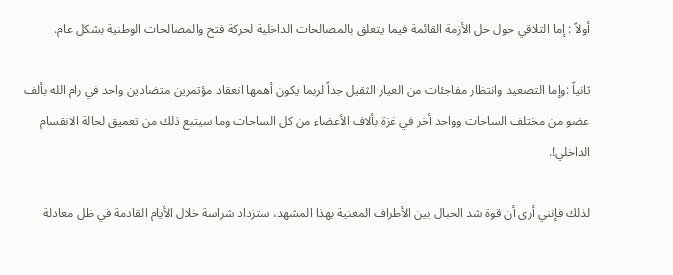أولاً : إما التلاقي حول حل الأزمة القائمة فيما يتعلق بالمصالحات الداخلية لحركة فتح والمصالحات الوطنية بشكل عام.

ثانياً :وإما التصعيد وانتظار مفاجئات من العيار الثقيل جداً لربما يكون أهمها انعقاد مؤتمرين متضادين واحد في رام الله بألف عضو من مختلف الساحات وواحد أخر في غزة بألاف الأعضاء من كل الساحات وما سيتبع ذلك من تعميق لحالة الانقسام الداخلي!.

لذلك فإنني أرى أن قوة شد الحبال بين الأطراف المعنية بهذا المشهد، ستزداد شراسة خلال الأيام القادمة في ظل معادلة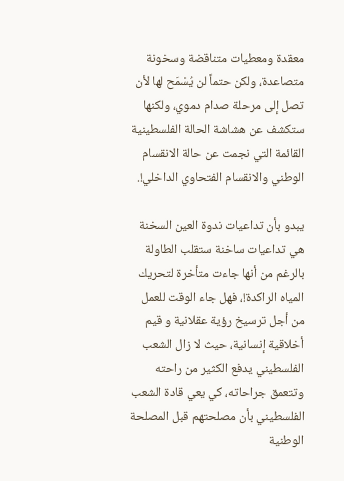معقدة ومعطيات متناقضة وسخونة متصاعدة، ولكن حتماً لن يُسْمَح لها لأن تصل إلى مرحلة صدام دموي، ولكنها ستكشف عن هشاشة الحالة الفلسطينية القائمة التي نجمت عن حالة الانقسام الوطني والانقسام الفتحاوي الداخلي!.

يبدو بأن تداعيات ندوة العين السخنة هي تداعيات ساخنة ستقلب الطاولة بالرغم من أنها جاءت متأخرة لتحريك المياه الراكدة!، فهل جاء الوقت للعمل من أجل ترسيخ رؤية عقلانية و قيم أخلاقية إنسانية، حيث لا زال الشعب الفلسطيني يدفع الكثير من راحته وتتعمق جراحاته، كي يعي قادة الشعب الفلسطيني بأن مصلحتهم قبل المصلحة الوطنية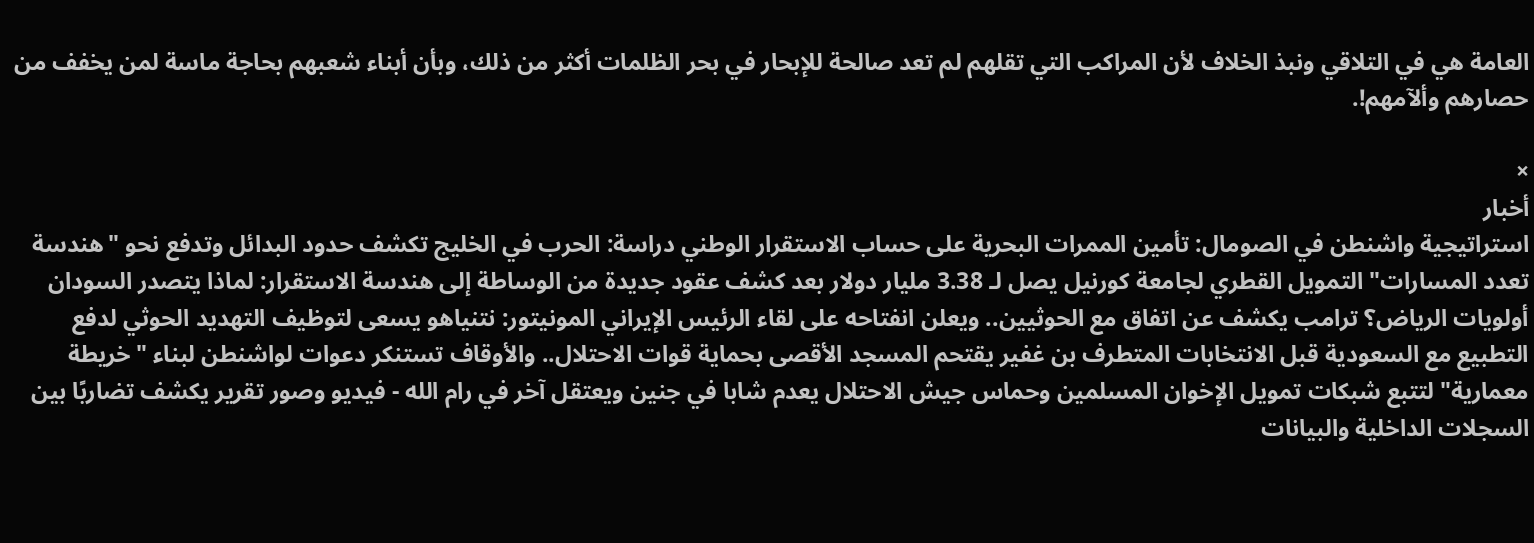العامة هي في التلاقي ونبذ الخلاف لأن المراكب التي تقلهم لم تعد صالحة للإبحار في بحر الظلمات أكثر من ذلك، وبأن أبناء شعبهم بحاجة ماسة لمن يخفف من حصارهم وألآمهم!.

×
أخبار
استراتيجية واشنطن في الصومال: تأمين الممرات البحرية على حساب الاستقرار الوطني دراسة: الحرب في الخليج تكشف حدود البدائل وتدفع نحو "هندسة تعدد المسارات" التمويل القطري لجامعة كورنيل يصل لـ 3.38 مليار دولار بعد كشف عقود جديدة من الوساطة إلى هندسة الاستقرار: لماذا يتصدر السودان أولويات الرياض؟ ترامب يكشف عن اتفاق مع الحوثيين.. ويعلن انفتاحه على لقاء الرئيس الإيراني المونيتور: نتنياهو يسعى لتوظيف التهديد الحوثي لدفع التطبيع مع السعودية قبل الانتخابات المتطرف بن غفير يقتحم المسجد الأقصى بحماية قوات الاحتلال.. والأوقاف تستنكر دعوات لواشنطن لبناء "خريطة معمارية" لتتبع شبكات تمويل الإخوان المسلمين وحماس جيش الاحتلال يعدم شابا في جنين ويعتقل آخر في رام الله - فيديو وصور تقرير يكشف تضاربًا بين السجلات الداخلية والبيانات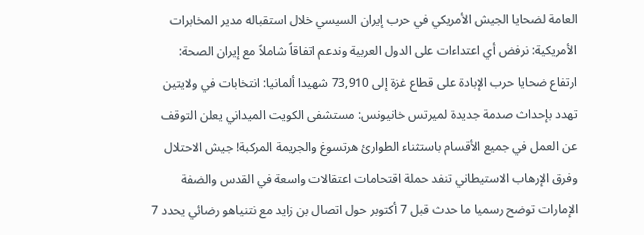العامة لضحايا الجيش الأمريكي في حرب إيران السيسي خلال استقباله مدير المخابرات الأمريكية: نرفض أي اعتداءات على الدول العربية وندعم اتفاقاً شاملاً مع إيران الصحة: ارتفاع ضحايا حرب الإبادة على قطاع غزة إلى 73,910 شهيدا ألمانيا: انتخابات في ولايتين تهدد بإحداث صدمة جديدة لميرتس خانيونس: مستشفى الكويت الميداني يعلن التوقف عن العمل في جميع الأقسام باستثناء الطوارئ هرتسوغ والجريمة المركبة! جيش الاحتلال وفرق الإرهاب الاستيطاني تنفد حملة اقتحامات اعتقالات واسعة في القدس والضفة الإمارات توضح رسميا ما حدث قبل 7 أكتوبر حول اتصال بن زايد مع نتنياهو رضائي يحدد 7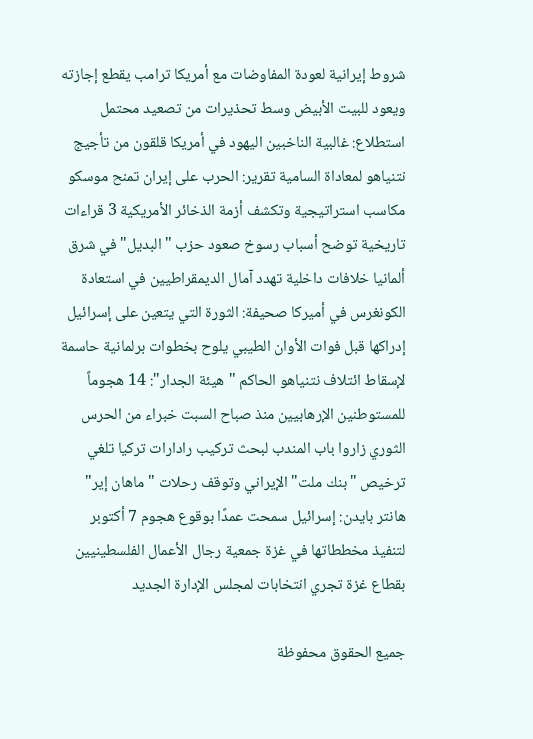شروط إيرانية لعودة المفاوضات مع أمريكا ترامب يقطع إجازته ويعود للبيت الأبيض وسط تحذيرات من تصعيد محتمل استطلاع: غالبية الناخبين اليهود في أمريكا قلقون من تأجيج نتنياهو لمعاداة السامية تقرير: الحرب على إيران تمنح موسكو مكاسب استراتيجية وتكشف أزمة الذخائر الأمريكية 3 قراءات تاريخية توضح أسباب رسوخ صعود حزب "البديل" في شرق ألمانيا خلافات داخلية تهدد آمال الديمقراطيين في استعادة الكونغرس في أميركا صحيفة: الثورة التي يتعين على إسرائيل إدراكها قبل فوات الأوان الطيبي يلوح بخطوات برلمانية حاسمة لإسقاط ائتلاف نتنياهو الحاكم "هيئة الجدار": 14 هجوماً للمستوطنين الإرهابيين منذ صباح السبت خبراء من الحرس الثوري زاروا باب المندب لبحث تركيب رادارات تركيا تلغي ترخيص "بنك ملت" الإيراني وتوقف رحلات "ماهان إير" هانتر بايدن: إسرائيل سمحت عمدًا بوقوع هجوم 7 أكتوبر لتنفيذ مخططاتها في غزة جمعية رجال الأعمال الفلسطينيين بقطاع غزة تجري انتخابات لمجلس الإدارة الجديد

جميع الحقوق محفوظة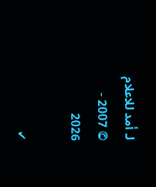لـ أمد للاعلام © 2007 - 2026

✔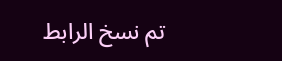تم نسخ الرابط